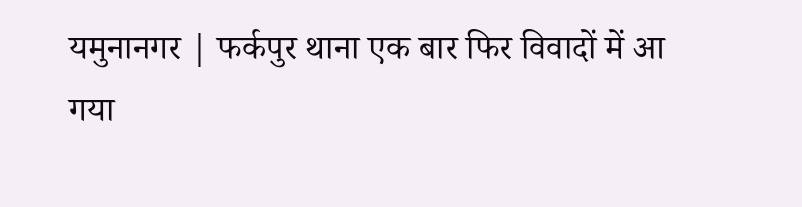यमुनानगर | फर्कपुर थाना एक बार फिर विवादों में आ गया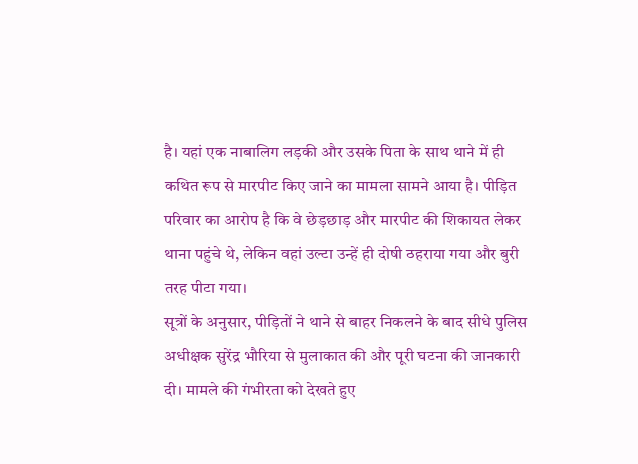है। यहां एक नाबालिग लड़की और उसके पिता के साथ थाने में ही कथित रूप से मारपीट किए जाने का मामला सामने आया है। पीड़ित परिवार का आरोप है कि वे छेड़छाड़ और मारपीट की शिकायत लेकर थाना पहुंचे थे, लेकिन वहां उल्टा उन्हें ही दोषी ठहराया गया और बुरी तरह पीटा गया।
सूत्रों के अनुसार, पीड़ितों ने थाने से बाहर निकलने के बाद सीधे पुलिस अधीक्षक सुरेंद्र भौरिया से मुलाकात की और पूरी घटना की जानकारी दी। मामले की गंभीरता को देखते हुए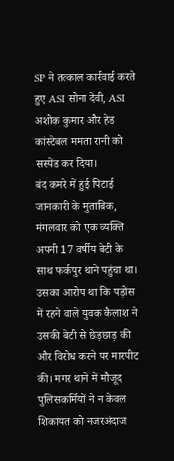SP ने तत्काल कार्रवाई करते हुए ASI सोना देवी, ASI अशोक कुमार और हेड कांस्टेबल ममता रानी को सस्पेंड कर दिया।
बंद कमरे में हुई पिटाई
जानकारी के मुताबिक, मंगलवार को एक व्यक्ति अपनी 17 वर्षीय बेटी के साथ फर्कपुर थाने पहुंचा था। उसका आरोप था कि पड़ोस में रहने वाले युवक कैलाश ने उसकी बेटी से छेड़छाड़ की और विरोध करने पर मारपीट की। मगर थाने में मौजूद पुलिसकर्मियों ने न केवल शिकायत को नजरअंदाज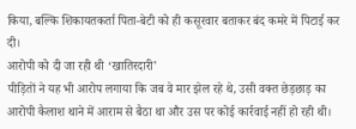किया, बल्कि शिकायतकर्ता पिता-बेटी को ही कसूरवार बताकर बंद कमरे में पिटाई कर दी।
आरोपी को दी जा रही थी ‘खातिरदारी’
पीड़ितों ने यह भी आरोप लगाया कि जब वे मार झेल रहे थे, उसी वक्त छेड़छाड़ का आरोपी कैलाश थाने में आराम से बैठा था और उस पर कोई कार्रवाई नहीं हो रही थी।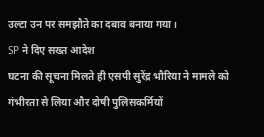उल्टा उन पर समझौते का दबाव बनाया गया।
SP ने दिए सख्त आदेश
घटना की सूचना मिलते ही एसपी सुरेंद्र भौरिया ने मामले को गंभीरता से लिया और दोषी पुलिसकर्मियों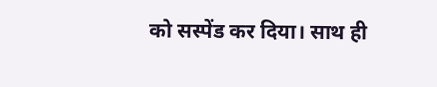को सस्पेंड कर दिया। साथ ही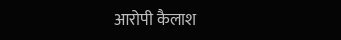आरोपी कैलाश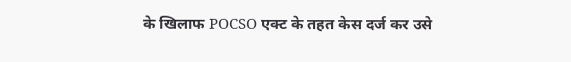के खिलाफ POCSO एक्ट के तहत केस दर्ज कर उसे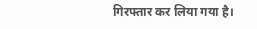गिरफ्तार कर लिया गया है।